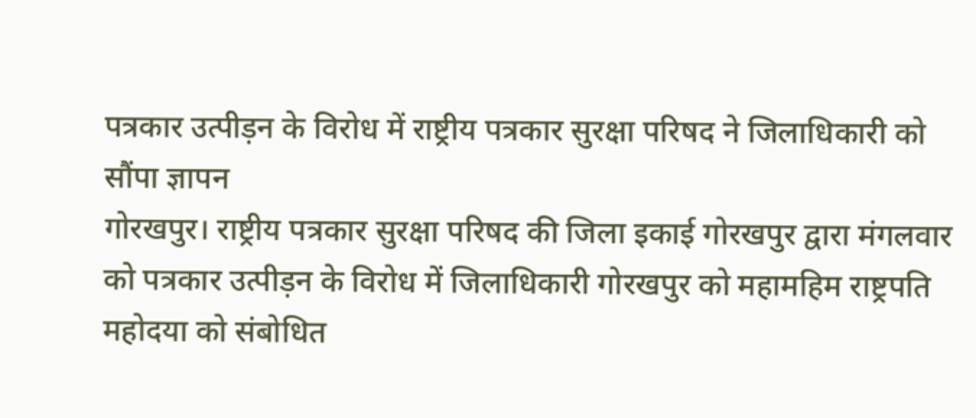पत्रकार उत्पीड़न के विरोध में राष्ट्रीय पत्रकार सुरक्षा परिषद ने जिलाधिकारी को सौंपा ज्ञापन
गोरखपुर। राष्ट्रीय पत्रकार सुरक्षा परिषद की जिला इकाई गोरखपुर द्वारा मंगलवार को पत्रकार उत्पीड़न के विरोध में जिलाधिकारी गोरखपुर को महामहिम राष्ट्रपति महोदया को संबोधित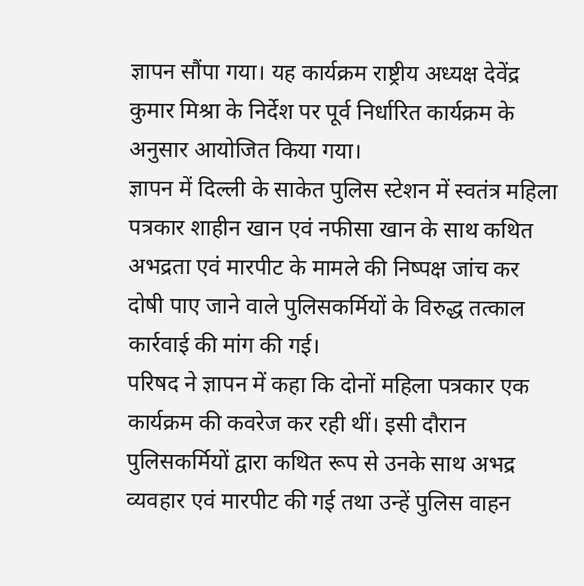ज्ञापन सौंपा गया। यह कार्यक्रम राष्ट्रीय अध्यक्ष देवेंद्र कुमार मिश्रा के निर्देश पर पूर्व निर्धारित कार्यक्रम के अनुसार आयोजित किया गया।
ज्ञापन में दिल्ली के साकेत पुलिस स्टेशन में स्वतंत्र महिला पत्रकार शाहीन खान एवं नफीसा खान के साथ कथित अभद्रता एवं मारपीट के मामले की निष्पक्ष जांच कर दोषी पाए जाने वाले पुलिसकर्मियों के विरुद्ध तत्काल कार्रवाई की मांग की गई।
परिषद ने ज्ञापन में कहा कि दोनों महिला पत्रकार एक कार्यक्रम की कवरेज कर रही थीं। इसी दौरान पुलिसकर्मियों द्वारा कथित रूप से उनके साथ अभद्र व्यवहार एवं मारपीट की गई तथा उन्हें पुलिस वाहन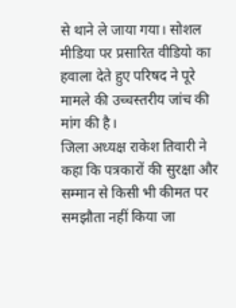से थाने ले जाया गया। सोशल मीडिया पर प्रसारित वीडियो का हवाला देते हुए परिषद ने पूरे मामले की उच्चस्तरीय जांच की मांग की है।
जिला अध्यक्ष राकेश तिवारी ने कहा कि पत्रकारों की सुरक्षा और सम्मान से किसी भी कीमत पर समझौता नहीं किया जा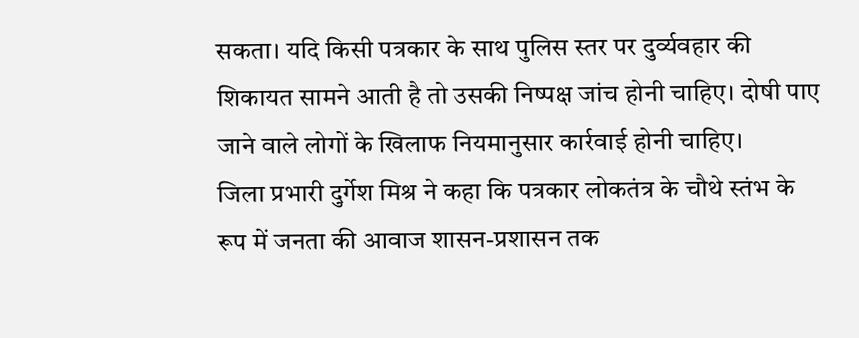सकता। यदि किसी पत्रकार के साथ पुलिस स्तर पर दुर्व्यवहार की शिकायत सामने आती है तो उसकी निष्पक्ष जांच होनी चाहिए। दोषी पाए जाने वाले लोगों के खिलाफ नियमानुसार कार्रवाई होनी चाहिए।
जिला प्रभारी दुर्गेश मिश्र ने कहा कि पत्रकार लोकतंत्र के चौथे स्तंभ के रूप में जनता की आवाज शासन-प्रशासन तक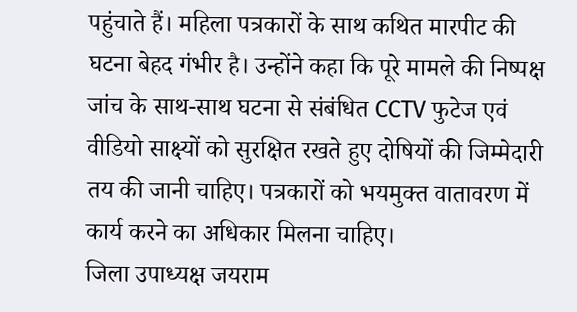पहुंचाते हैं। महिला पत्रकारों के साथ कथित मारपीट की घटना बेहद गंभीर है। उन्होंने कहा कि पूरे मामले की निष्पक्ष जांच के साथ-साथ घटना से संबंधित CCTV फुटेज एवं वीडियो साक्ष्यों को सुरक्षित रखते हुए दोषियों की जिम्मेदारी तय की जानी चाहिए। पत्रकारों को भयमुक्त वातावरण में कार्य करने का अधिकार मिलना चाहिए।
जिला उपाध्यक्ष जयराम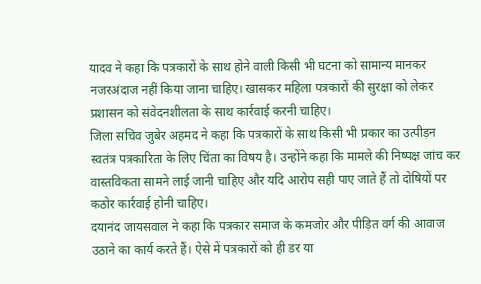यादव ने कहा कि पत्रकारों के साथ होने वाली किसी भी घटना को सामान्य मानकर नजरअंदाज नहीं किया जाना चाहिए। खासकर महिला पत्रकारों की सुरक्षा को लेकर प्रशासन को संवेदनशीलता के साथ कार्रवाई करनी चाहिए।
जिला सचिव जुबेर अहमद ने कहा कि पत्रकारों के साथ किसी भी प्रकार का उत्पीड़न स्वतंत्र पत्रकारिता के लिए चिंता का विषय है। उन्होंने कहा कि मामले की निष्पक्ष जांच कर वास्तविकता सामने लाई जानी चाहिए और यदि आरोप सही पाए जाते हैं तो दोषियों पर कठोर कार्रवाई होनी चाहिए।
दयानंद जायसवाल ने कहा कि पत्रकार समाज के कमजोर और पीड़ित वर्ग की आवाज उठाने का कार्य करते हैं। ऐसे में पत्रकारों को ही डर या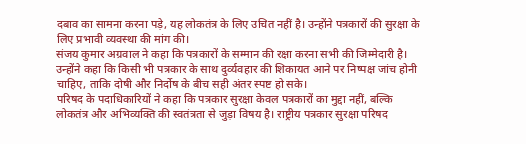दबाव का सामना करना पड़े, यह लोकतंत्र के लिए उचित नहीं है। उन्होंने पत्रकारों की सुरक्षा के लिए प्रभावी व्यवस्था की मांग की।
संजय कुमार अग्रवाल ने कहा कि पत्रकारों के सम्मान की रक्षा करना सभी की जिम्मेदारी है। उन्होंने कहा कि किसी भी पत्रकार के साथ दुर्व्यवहार की शिकायत आने पर निष्पक्ष जांच होनी चाहिए, ताकि दोषी और निर्दोष के बीच सही अंतर स्पष्ट हो सके।
परिषद के पदाधिकारियों ने कहा कि पत्रकार सुरक्षा केवल पत्रकारों का मुद्दा नहीं, बल्कि लोकतंत्र और अभिव्यक्ति की स्वतंत्रता से जुड़ा विषय है। राष्ट्रीय पत्रकार सुरक्षा परिषद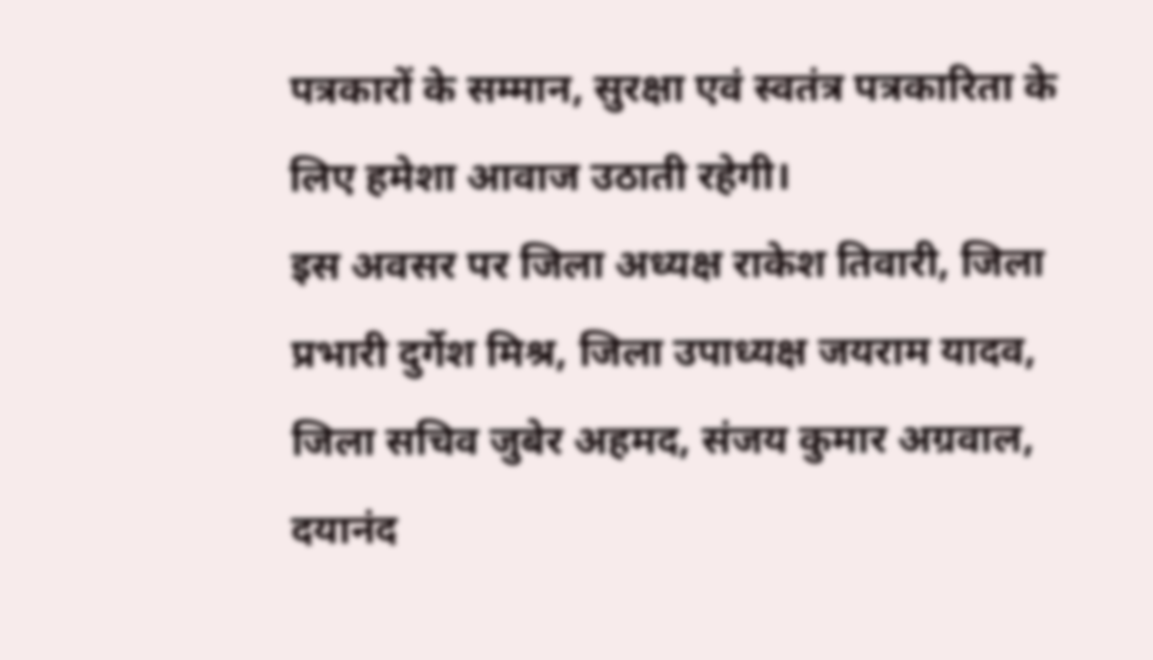पत्रकारों के सम्मान, सुरक्षा एवं स्वतंत्र पत्रकारिता के लिए हमेशा आवाज उठाती रहेगी।
इस अवसर पर जिला अध्यक्ष राकेश तिवारी, जिला प्रभारी दुर्गेश मिश्र, जिला उपाध्यक्ष जयराम यादव, जिला सचिव जुबेर अहमद, संजय कुमार अग्रवाल, दयानंद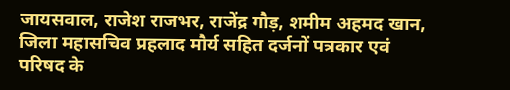जायसवाल, राजेश राजभर, राजेंद्र गौड़, शमीम अहमद खान, जिला महासचिव प्रहलाद मौर्य सहित दर्जनों पत्रकार एवं परिषद के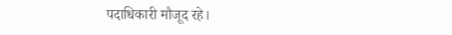पदाधिकारी मौजूद रहे।